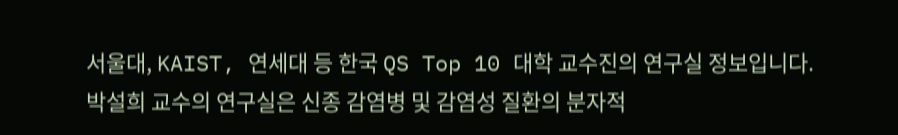서울대, KAIST, 연세대 등 한국 QS Top 10 대학 교수진의 연구실 정보입니다.
박설희 교수의 연구실은 신종 감염병 및 감염성 질환의 분자적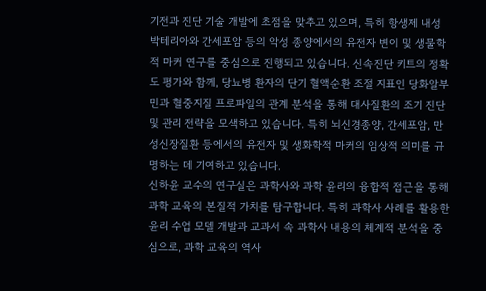기전과 진단 기술 개발에 초점을 맞추고 있으며, 특히 항생제 내성 박테리아와 간세포암 등의 악성 종양에서의 유전자 변이 및 생물학적 마커 연구를 중심으로 진행되고 있습니다. 신속진단 키트의 정확도 평가와 함께, 당뇨병 환자의 단기 혈액순환 조절 지표인 당화알부민과 혈중지질 프로파일의 관계 분석을 통해 대사질환의 조기 진단 및 관리 전략을 모색하고 있습니다. 특히 뇌신경종양, 간세포암, 만성신장질환 등에서의 유전자 및 생화학적 마커의 임상적 의미를 규명하는 데 기여하고 있습니다.
신하윤 교수의 연구실은 과학사와 과학 윤리의 융합적 접근을 통해 과학 교육의 본질적 가치를 탐구합니다. 특히 과학사 사례를 활용한 윤리 수업 모델 개발과 교과서 속 과학사 내용의 체계적 분석을 중심으로, 과학 교육의 역사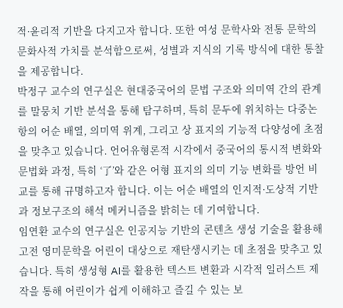적·윤리적 기반을 다지고자 합니다. 또한 여성 문학사와 전통 문학의 문화사적 가치를 분석함으로써, 성별과 지식의 기록 방식에 대한 통찰을 제공합니다.
박정구 교수의 연구실은 현대중국어의 문법 구조와 의미역 간의 관계를 말뭉치 기반 분석을 통해 탐구하며, 특히 문두에 위치하는 다중논항의 어순 배열, 의미역 위계, 그리고 상 표지의 기능적 다양성에 초점을 맞추고 있습니다. 언어유형론적 시각에서 중국어의 통시적 변화와 문법화 과정, 특히 ‘了’와 같은 어형 표지의 의미 기능 변화를 방언 비교를 통해 규명하고자 합니다. 이는 어순 배열의 인지적·도상적 기반과 정보구조의 해석 메커니즘을 밝히는 데 기여합니다.
임연환 교수의 연구실은 인공지능 기반의 콘텐츠 생성 기술을 활용해 고전 영미문학을 어린이 대상으로 재탄생시키는 데 초점을 맞추고 있습니다. 특히 생성형 AI를 활용한 텍스트 변환과 시각적 일러스트 제작을 통해 어린이가 쉽게 이해하고 즐길 수 있는 보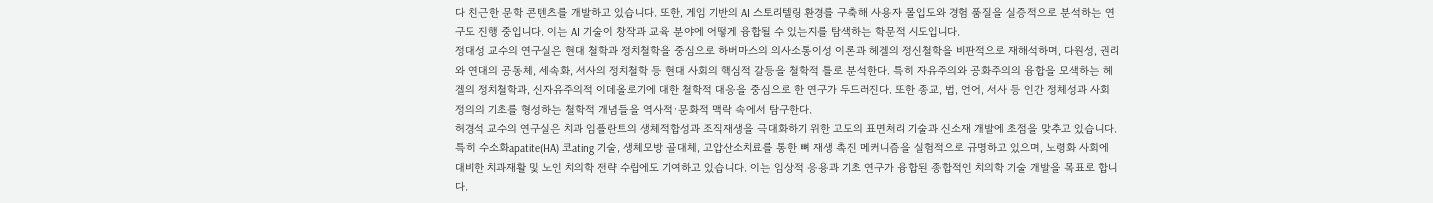다 친근한 문학 콘텐츠를 개발하고 있습니다. 또한, 게임 기반의 AI 스토리텔링 환경를 구축해 사용자 몰입도와 경험 품질을 실증적으로 분석하는 연구도 진행 중입니다. 이는 AI 기술이 창작과 교육 분야에 어떻게 융합될 수 있는지를 탐색하는 학문적 시도입니다.
정대성 교수의 연구실은 현대 철학과 정치철학을 중심으로 하버마스의 의사소통이성 이론과 헤겔의 정신철학을 비판적으로 재해석하며, 다원성, 권리와 연대의 공동체, 세속화, 서사의 정치철학 등 현대 사회의 핵심적 갈등을 철학적 틀로 분석한다. 특히 자유주의와 공화주의의 융합을 모색하는 헤겔의 정치철학과, 신자유주의적 이데올로기에 대한 철학적 대응을 중심으로 한 연구가 두드러진다. 또한 종교, 법, 언어, 서사 등 인간 정체성과 사회정의의 기초를 형성하는 철학적 개념들을 역사적·문화적 맥락 속에서 탐구한다.
허경석 교수의 연구실은 치과 임플란트의 생체적합성과 조직재생을 극대화하기 위한 고도의 표면처리 기술과 신소재 개발에 초점을 맞추고 있습니다. 특히 수소화apatite(HA) 코ating 기술, 생체모방 골대체, 고압산소치료를 통한 뼈 재생 촉진 메커니즘을 실험적으로 규명하고 있으며, 노령화 사회에 대비한 치과재활 및 노인 치의학 전략 수립에도 기여하고 있습니다. 이는 임상적 응용과 기초 연구가 융합된 종합적인 치의학 기술 개발을 목표로 합니다.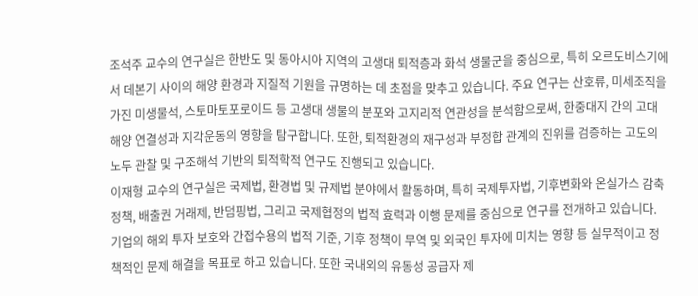조석주 교수의 연구실은 한반도 및 동아시아 지역의 고생대 퇴적층과 화석 생물군을 중심으로, 특히 오르도비스기에서 데본기 사이의 해양 환경과 지질적 기원을 규명하는 데 초점을 맞추고 있습니다. 주요 연구는 산호류, 미세조직을 가진 미생물석, 스토마토포로이드 등 고생대 생물의 분포와 고지리적 연관성을 분석함으로써, 한중대지 간의 고대 해양 연결성과 지각운동의 영향을 탐구합니다. 또한, 퇴적환경의 재구성과 부정합 관계의 진위를 검증하는 고도의 노두 관찰 및 구조해석 기반의 퇴적학적 연구도 진행되고 있습니다.
이재형 교수의 연구실은 국제법, 환경법 및 규제법 분야에서 활동하며, 특히 국제투자법, 기후변화와 온실가스 감축 정책, 배출권 거래제, 반덤핑법, 그리고 국제협정의 법적 효력과 이행 문제를 중심으로 연구를 전개하고 있습니다. 기업의 해외 투자 보호와 간접수용의 법적 기준, 기후 정책이 무역 및 외국인 투자에 미치는 영향 등 실무적이고 정책적인 문제 해결을 목표로 하고 있습니다. 또한 국내외의 유동성 공급자 제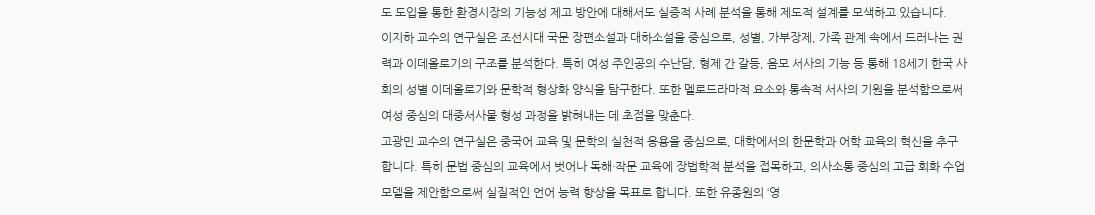도 도입을 통한 환경시장의 기능성 제고 방안에 대해서도 실증적 사례 분석을 통해 제도적 설계를 모색하고 있습니다.
이지하 교수의 연구실은 조선시대 국문 장편소설과 대하소설을 중심으로, 성별, 가부장제, 가족 관계 속에서 드러나는 권력과 이데올로기의 구조를 분석한다. 특히 여성 주인공의 수난담, 형제 간 갈등, 음모 서사의 기능 등 통해 18세기 한국 사회의 성별 이데올로기와 문학적 형상화 양식을 탐구한다. 또한 멜로드라마적 요소와 통속적 서사의 기원을 분석함으로써 여성 중심의 대중서사물 형성 과정을 밝혀내는 데 초점을 맞춘다.
고광민 교수의 연구실은 중국어 교육 및 문학의 실천적 응용을 중심으로, 대학에서의 한문학과 어학 교육의 혁신을 추구합니다. 특히 문법 중심의 교육에서 벗어나 독해·작문 교육에 장법학적 분석을 접목하고, 의사소통 중심의 고급 회화 수업 모델을 제안함으로써 실질적인 언어 능력 향상을 목표로 합니다. 또한 유종원의 ‘영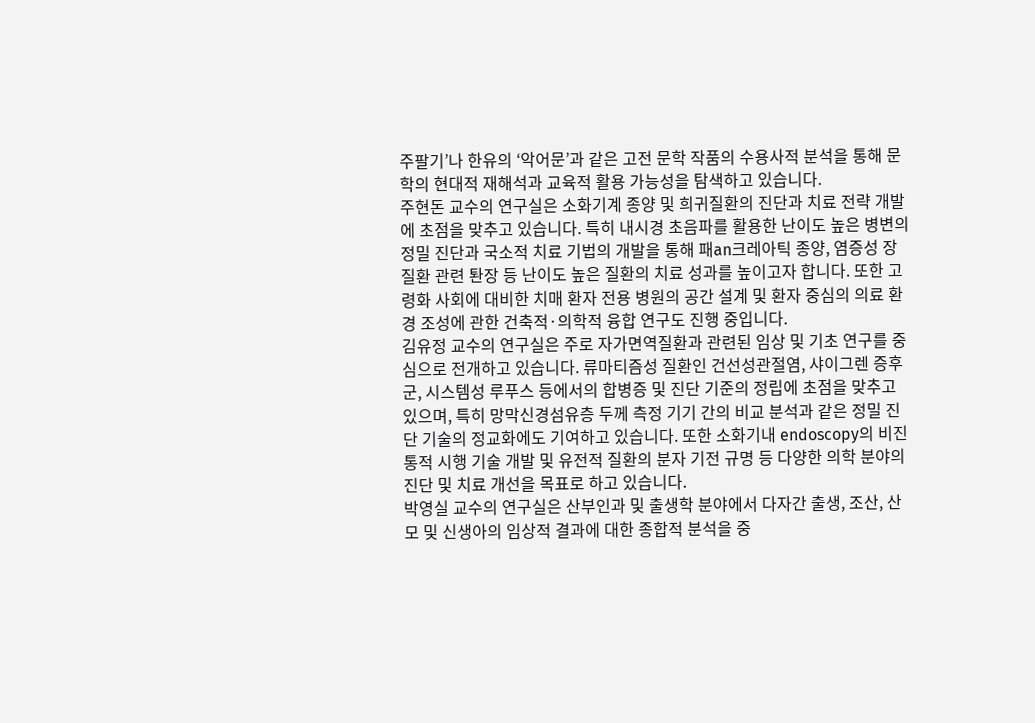주팔기’나 한유의 ‘악어문’과 같은 고전 문학 작품의 수용사적 분석을 통해 문학의 현대적 재해석과 교육적 활용 가능성을 탐색하고 있습니다.
주현돈 교수의 연구실은 소화기계 종양 및 희귀질환의 진단과 치료 전략 개발에 초점을 맞추고 있습니다. 특히 내시경 초음파를 활용한 난이도 높은 병변의 정밀 진단과 국소적 치료 기법의 개발을 통해 패an크레아틱 종양, 염증성 장질환 관련 퇀장 등 난이도 높은 질환의 치료 성과를 높이고자 합니다. 또한 고령화 사회에 대비한 치매 환자 전용 병원의 공간 설계 및 환자 중심의 의료 환경 조성에 관한 건축적·의학적 융합 연구도 진행 중입니다.
김유정 교수의 연구실은 주로 자가면역질환과 관련된 임상 및 기초 연구를 중심으로 전개하고 있습니다. 류마티즘성 질환인 건선성관절염, 샤이그렌 증후군, 시스템성 루푸스 등에서의 합병증 및 진단 기준의 정립에 초점을 맞추고 있으며, 특히 망막신경섬유층 두께 측정 기기 간의 비교 분석과 같은 정밀 진단 기술의 정교화에도 기여하고 있습니다. 또한 소화기내 endoscopy의 비진통적 시행 기술 개발 및 유전적 질환의 분자 기전 규명 등 다양한 의학 분야의 진단 및 치료 개선을 목표로 하고 있습니다.
박영실 교수의 연구실은 산부인과 및 출생학 분야에서 다자간 출생, 조산, 산모 및 신생아의 임상적 결과에 대한 종합적 분석을 중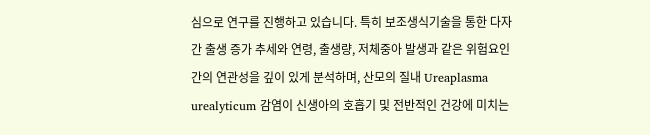심으로 연구를 진행하고 있습니다. 특히 보조생식기술을 통한 다자간 출생 증가 추세와 연령, 출생량, 저체중아 발생과 같은 위험요인 간의 연관성을 깊이 있게 분석하며, 산모의 질내 Ureaplasma urealyticum 감염이 신생아의 호흡기 및 전반적인 건강에 미치는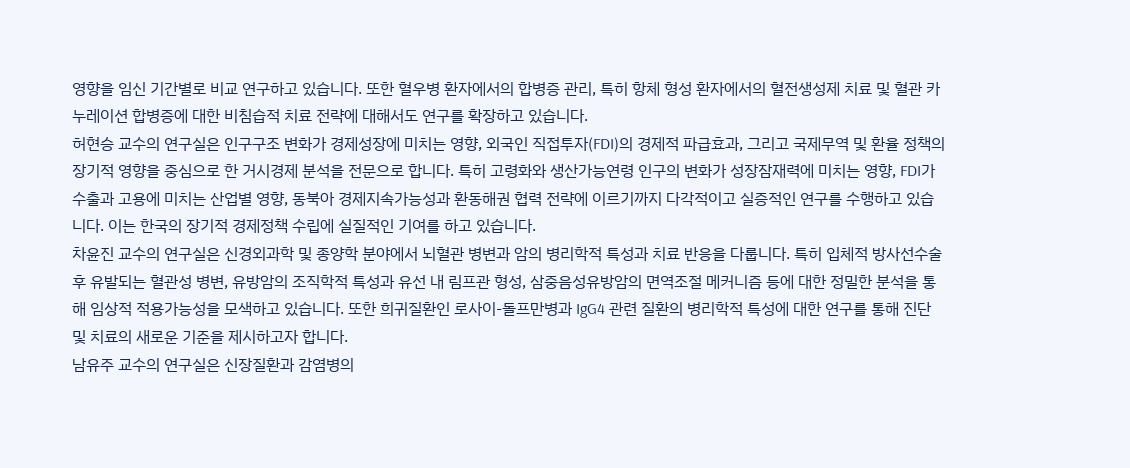영향을 임신 기간별로 비교 연구하고 있습니다. 또한 혈우병 환자에서의 합병증 관리, 특히 항체 형성 환자에서의 혈전생성제 치료 및 혈관 카누레이션 합병증에 대한 비침습적 치료 전략에 대해서도 연구를 확장하고 있습니다.
허현승 교수의 연구실은 인구구조 변화가 경제성장에 미치는 영향, 외국인 직접투자(FDI)의 경제적 파급효과, 그리고 국제무역 및 환율 정책의 장기적 영향을 중심으로 한 거시경제 분석을 전문으로 합니다. 특히 고령화와 생산가능연령 인구의 변화가 성장잠재력에 미치는 영향, FDI가 수출과 고용에 미치는 산업별 영향, 동북아 경제지속가능성과 환동해권 협력 전략에 이르기까지 다각적이고 실증적인 연구를 수행하고 있습니다. 이는 한국의 장기적 경제정책 수립에 실질적인 기여를 하고 있습니다.
차윤진 교수의 연구실은 신경외과학 및 종양학 분야에서 뇌혈관 병변과 암의 병리학적 특성과 치료 반응을 다룹니다. 특히 입체적 방사선수술 후 유발되는 혈관성 병변, 유방암의 조직학적 특성과 유선 내 림프관 형성, 삼중음성유방암의 면역조절 메커니즘 등에 대한 정밀한 분석을 통해 임상적 적용가능성을 모색하고 있습니다. 또한 희귀질환인 로사이-돌프만병과 IgG4 관련 질환의 병리학적 특성에 대한 연구를 통해 진단 및 치료의 새로운 기준을 제시하고자 합니다.
남유주 교수의 연구실은 신장질환과 감염병의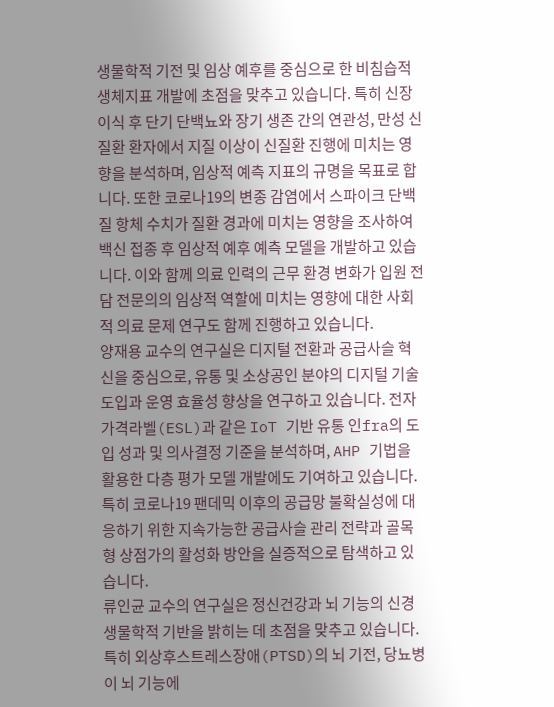생물학적 기전 및 임상 예후를 중심으로 한 비침습적 생체지표 개발에 초점을 맞추고 있습니다. 특히 신장 이식 후 단기 단백뇨와 장기 생존 간의 연관성, 만성 신질환 환자에서 지질 이상이 신질환 진행에 미치는 영향을 분석하며, 임상적 예측 지표의 규명을 목표로 합니다. 또한 코로나19의 변종 감염에서 스파이크 단백질 항체 수치가 질환 경과에 미치는 영향을 조사하여 백신 접종 후 임상적 예후 예측 모델을 개발하고 있습니다. 이와 함께 의료 인력의 근무 환경 변화가 입원 전담 전문의의 임상적 역할에 미치는 영향에 대한 사회적 의료 문제 연구도 함께 진행하고 있습니다.
양재용 교수의 연구실은 디지털 전환과 공급사슬 혁신을 중심으로, 유통 및 소상공인 분야의 디지털 기술 도입과 운영 효율성 향상을 연구하고 있습니다. 전자 가격라벨(ESL)과 같은 IoT 기반 유통 인fra의 도입 성과 및 의사결정 기준을 분석하며, AHP 기법을 활용한 다층 평가 모델 개발에도 기여하고 있습니다. 특히 코로나19 팬데믹 이후의 공급망 불확실성에 대응하기 위한 지속가능한 공급사슬 관리 전략과 골목형 상점가의 활성화 방안을 실증적으로 탐색하고 있습니다.
류인균 교수의 연구실은 정신건강과 뇌 기능의 신경생물학적 기반을 밝히는 데 초점을 맞추고 있습니다. 특히 외상후스트레스장애(PTSD)의 뇌 기전, 당뇨병이 뇌 기능에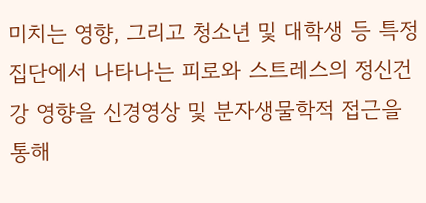미치는 영향, 그리고 청소년 및 대학생 등 특정 집단에서 나타나는 피로와 스트레스의 정신건강 영향을 신경영상 및 분자생물학적 접근을 통해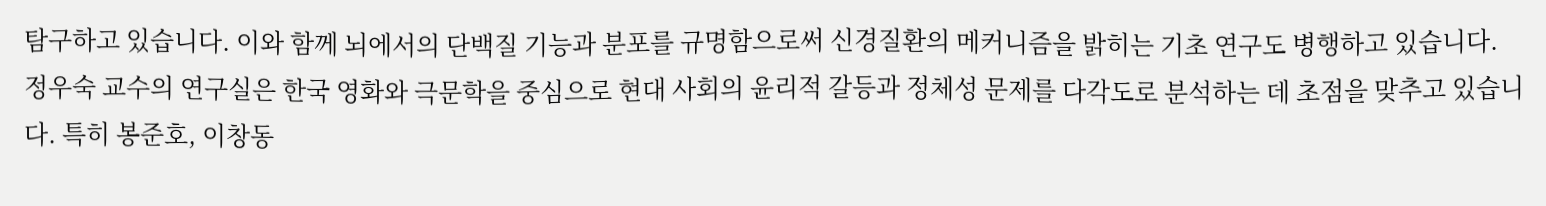탐구하고 있습니다. 이와 함께 뇌에서의 단백질 기능과 분포를 규명함으로써 신경질환의 메커니즘을 밝히는 기초 연구도 병행하고 있습니다.
정우숙 교수의 연구실은 한국 영화와 극문학을 중심으로 현대 사회의 윤리적 갈등과 정체성 문제를 다각도로 분석하는 데 초점을 맞추고 있습니다. 특히 봉준호, 이창동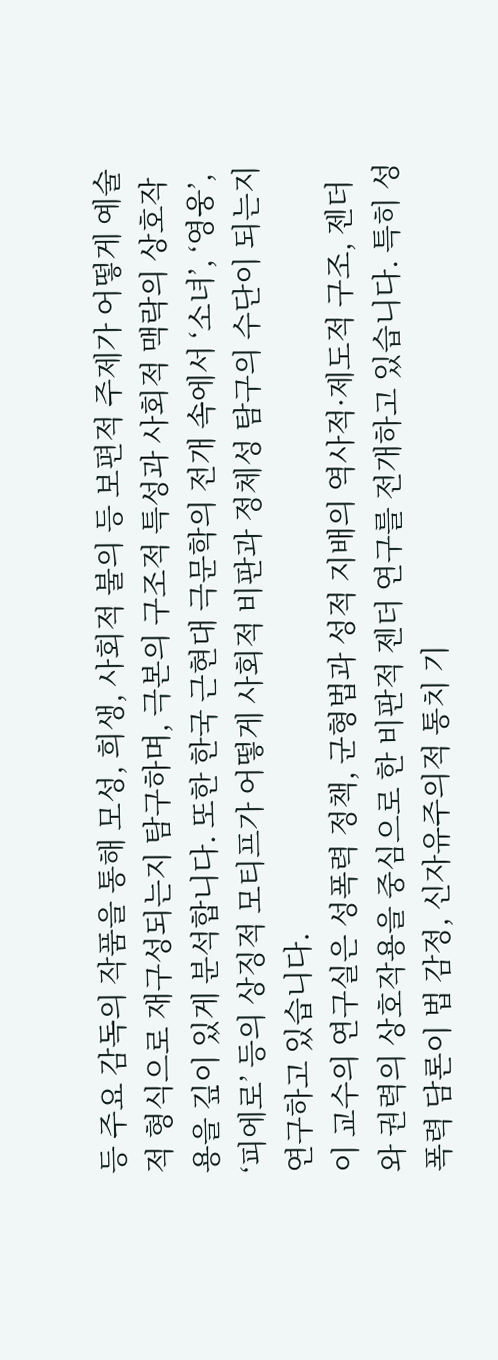등 주요 감독의 작품을 통해 모성, 희생, 사회적 불의 등 보편적 주제가 어떻게 예술적 형식으로 재구성되는지 탐구하며, 극본의 구조적 특성과 사회적 맥락의 상호작용을 깊이 있게 분석합니다. 또한 한국 근현대 극문학의 전개 속에서 ‘소녀’, ‘영웅’, ‘피에로’ 등의 상징적 모티프가 어떻게 사회적 비판과 정체성 탐구의 수단이 되는지 연구하고 있습니다.
이 교수의 연구실은 성폭력 정책, 군형법과 성적 지배의 역사적·제도적 구조, 젠더와 권력의 상호작용을 중심으로 한 비판적 젠더 연구를 전개하고 있습니다. 특히 성폭력 담론이 법 감정, 신자유주의적 통치 기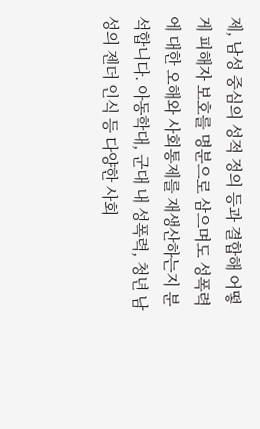제, 남성 중심의 성적 정의 등과 결합해 어떻게 피해자 보호를 명분으로 삼으며도 성폭력에 대한 오해와 사회통제를 재생산하는지 분석합니다. 아동학대, 군대 내 성폭력, 청년 남성의 젠더 인식 등 다양한 사회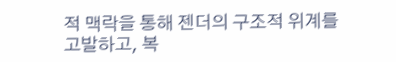적 맥락을 통해 젠더의 구조적 위계를 고발하고, 복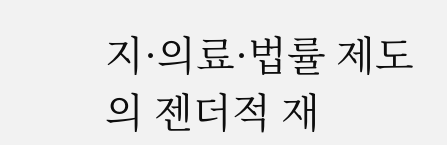지·의료·법률 제도의 젠더적 재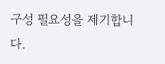구성 필요성을 제기합니다.